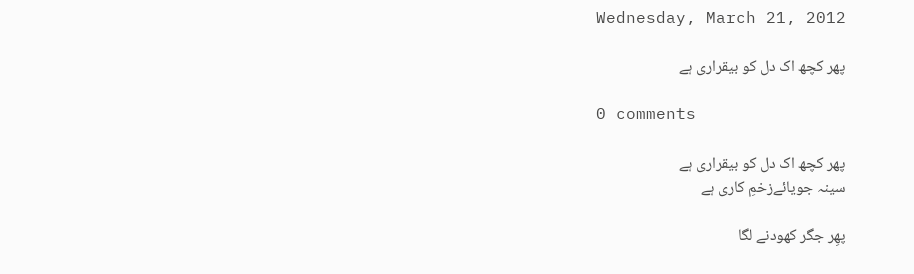Wednesday, March 21, 2012

پھر کچھ اک دل کو بیقراری ہے

0 comments

پھر کچھ اک دل کو بیقراری ہے
سینہ جویائےزخمِ کاری ہے

پھِر جگر کھودنے لگا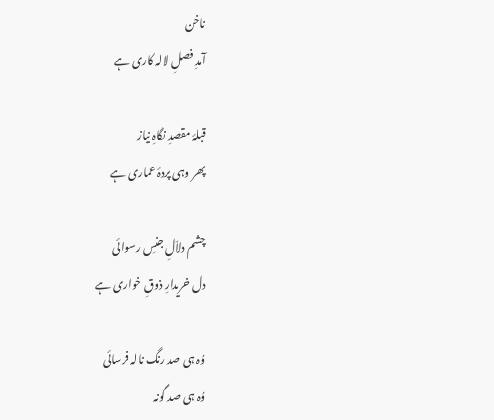ناخن
آمدِ فصلِ لالہ کاری ہے

قبلۂ مقصدِ نگاہِ نیاز
پھر وہی پردۂ عماری ہے

چشم دلاّلِ جنسِ رسوائی
دل خریدارِ ذوقِ خواری ہے

وُہ ہی صد رنگ نالہ فرسائی
وُہ ہی صد گونہ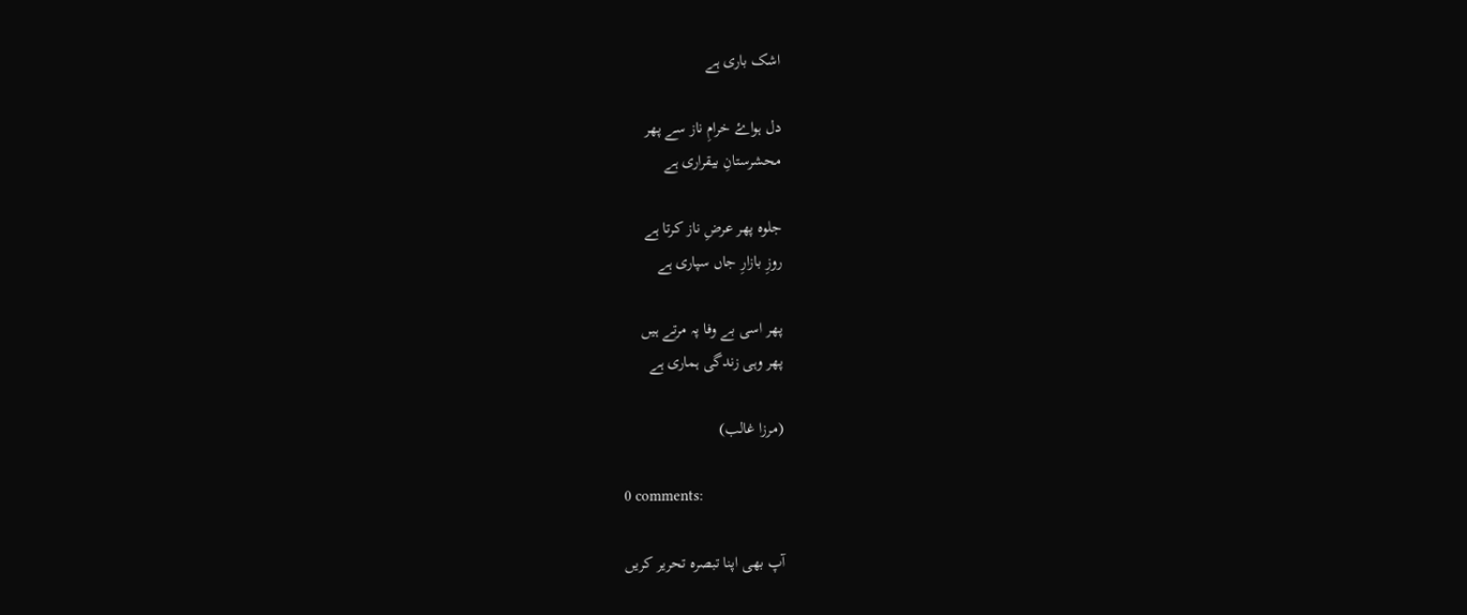اشک باری ہے

دل ہواۓ خرامِ ناز سے پھر
محشرستانِ بیقراری ہے

جلوہ پھر عرضِ ناز کرتا ہے
روزِ بازارِ جاں سپاری ہے

پھر اسی بے وفا پہ مرتے ہیں
پھر وہی زندگی ہماری ہے

(مرزا غالب)

0 comments:

آپ بھی اپنا تبصرہ تحریر کریں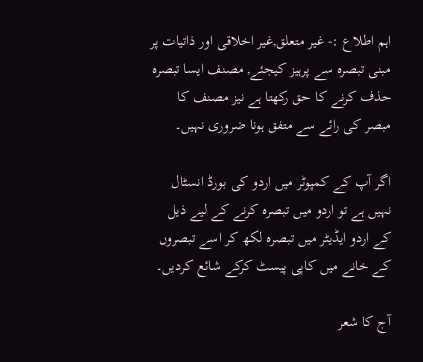اہم اطلاع :- غیر متعلق,غیر اخلاقی اور ذاتیات پر مبنی تبصرہ سے پرہیز کیجئے, مصنف ایسا تبصرہ حذف کرنے کا حق رکھتا ہے نیز مصنف کا مبصر کی رائے سے متفق ہونا ضروری نہیں۔

اگر آپ کے کمپوٹر میں اردو کی بورڈ انسٹال نہیں ہے تو اردو میں تبصرہ کرنے کے لیے ذیل کے اردو ایڈیٹر میں تبصرہ لکھ کر اسے تبصروں کے خانے میں کاپی پیسٹ کرکے شائع کردیں۔

آج کا شعر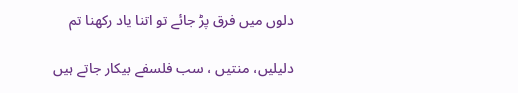دلوں میں فرق پڑ جائے تو اتنا یاد رکھنا تم

دلیلیں، منتیں ، سب فلسفے بیکار جاتے ہیں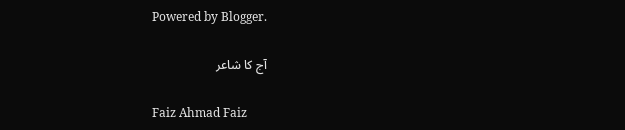Powered by Blogger.

آج کا شاعر

Faiz Ahmad Faiz